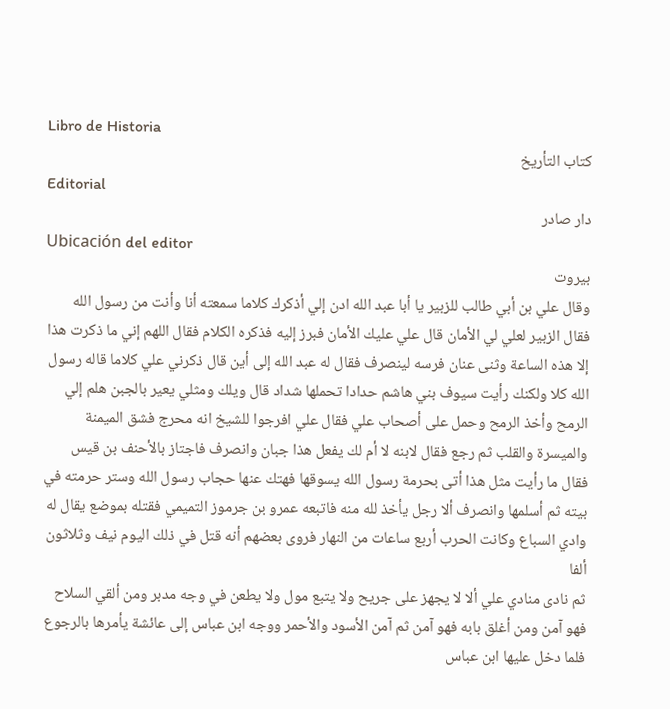Libro de Historia
كتاب التأريخ
Editorial
دار صادر
Ubicación del editor
بيروت
وقال علي بن أبي طالب للزبير يا أبا عبد الله ادن إلي أذكرك كلاما سمعته أنا وأنت من رسول الله فقال الزبير لعلي لي الأمان قال علي عليك الأمان فبرز إليه فذكره الكلام فقال اللهم إني ما ذكرت هذا إلا هذه الساعة وثنى عنان فرسه لينصرف فقال له عبد الله إلى أين قال ذكرني علي كلاما قاله رسول الله كلا ولكنك رأيت سيوف بني هاشم حدادا تحملها شداد قال ويلك ومثلي يعير بالجبن هلم إلي الرمح وأخذ الرمح وحمل على أصحاب علي فقال علي افرجوا للشيخ انه محرج فشق الميمنة والميسرة والقلب ثم رجع فقال لابنه لا أم لك يفعل هذا جبان وانصرف فاجتاز بالأحنف بن قيس فقال ما رأيت مثل هذا أتى بحرمة رسول الله يسوقها فهتك عنها حجاب رسول الله وستر حرمته في بيته ثم أسلمها وانصرف ألا رجل يأخذ لله منه فاتبعه عمرو بن جرموز التميمي فقتله بموضع يقال له وادي السباع وكانت الحرب أربع ساعات من النهار فروى بعضهم أنه قتل في ذلك اليوم نيف وثلاثون ألفا
ثم نادى منادي علي ألا لا يجهز على جريح ولا يتبع مول ولا يطعن في وجه مدبر ومن ألقي السلاح فهو آمن ومن أغلق بابه فهو آمن ثم آمن الأسود والأحمر ووجه ابن عباس إلى عائشة يأمرها بالرجوع فلما دخل عليها ابن عباس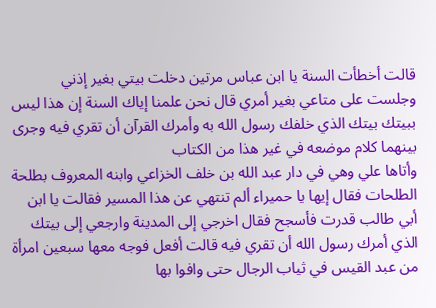قالت أخطأت السنة يا ابن عباس مرتين دخلت بيتي بغير إذني وجلست على متاعي بغير أمري قال نحن علمنا إياك السنة إن هذا ليس ببيتك بيتك الذي خلفك رسول الله به وأمرك القرآن أن تقري فيه وجرى بينهما كلام موضعه في غير هذا من الكتاب
وأتاها علي وهي في دار عبد الله بن خلف الخزاعي وابنه المعروف بطلحة الطلحات فقال إيها يا حميراء ألم تنتهي عن هذا المسير فقالت يا ابن أبي طالب قدرت فأسجح فقال اخرجي إلى المدينة وارجعي إلى بيتك الذي أمرك رسول الله أن تقري فيه قالت أفعل فوجه معها سبعين امرأة من عبد القيس في ثياب الرجال حتى وافوا بها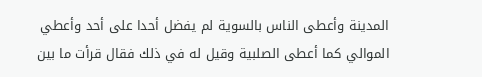المدينة وأعطى الناس بالسوية لم يفضل أحدا على أحد وأعطي الموالي كما أعطى الصلبية وقيل له في ذلك فقال قرأت ما بين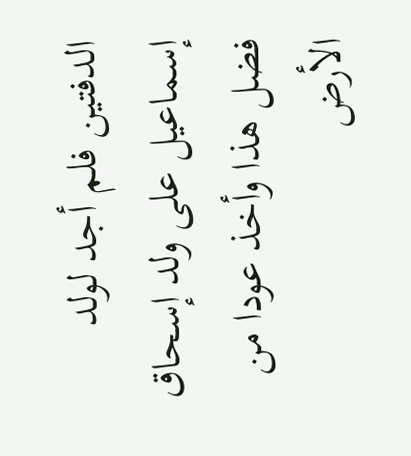الدفتين فلم أجد لولد إسماعيل على ولد إسحاق فضل هذا وأخذ عودا من الأرض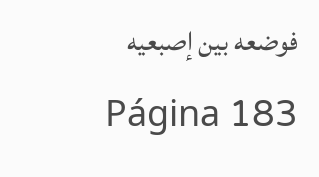فوضعه بين إصبعيه
Página 183